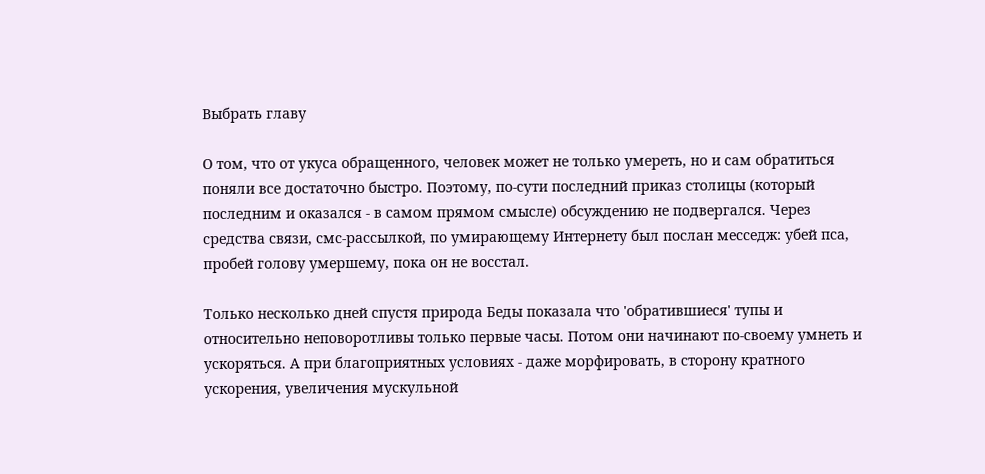Выбрать главу

О том, что от укуса обращенного, человек может не только умереть, но и сам обратиться поняли все достаточно быстро. Поэтому, по-сути последний приказ столицы (который последним и оказался - в самом прямом смысле) обсуждению не подвергался. Через средства связи, смс-рассылкой, по умирающему Интернету был послан месседж: убей пса, пробей голову умершему, пока он не восстал.

Только несколько дней спустя природа Беды показала что 'обратившиеся' тупы и относительно неповоротливы только первые часы. Потом они начинают по-своему умнеть и ускоряться. А при благоприятных условиях - даже морфировать, в сторону кратного ускорения, увеличения мускульной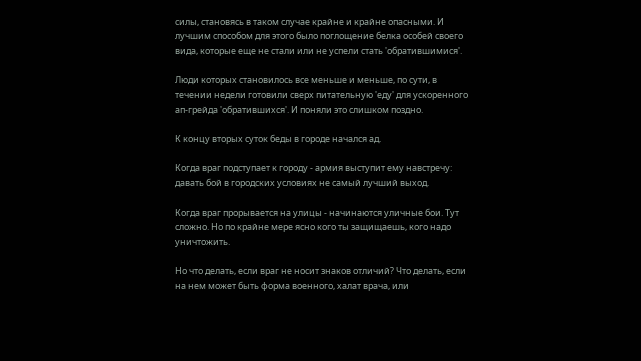силы, становясь в таком случае крайне и крайне опасными. И лучшим способом для этого было поглощение белка особей своего вида, которые еще не стали или не успели стать 'обратившимися'.

Люди которых становилось все меньше и меньше, по сути, в течении недели готовили сверх питательную 'еду' для ускоренного ап-грейда 'обратившихся'. И поняли это слишком поздно.

К концу вторых суток беды в городе начался ад.

Когда враг подступает к городу - армия выступит ему навстречу: давать бой в городских условиях не самый лучший выход.

Когда враг прорывается на улицы - начинаются уличные бои. Тут сложно. Но по крайне мере ясно кого ты защищаешь, кого надо уничтожить.

Но что делать, если враг не носит знаков отличий? Что делать, если на нем может быть форма военного, халат врача, или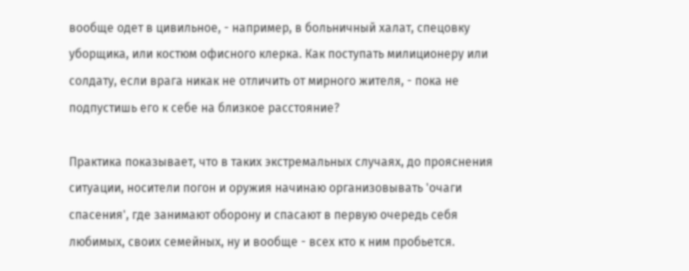вообще одет в цивильное, - например, в больничный халат, спецовку уборщика, или костюм офисного клерка. Как поступать милиционеру или солдату, если врага никак не отличить от мирного жителя, - пока не подпустишь его к себе на близкое расстояние?

Практика показывает, что в таких экстремальных случаях, до прояснения ситуации, носители погон и оружия начинаю организовывать 'очаги спасения', где занимают оборону и спасают в первую очередь себя любимых, своих семейных, ну и вообще - всех кто к ним пробьется.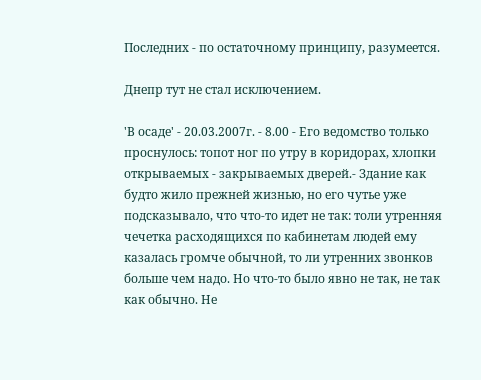Последних - по остаточному принципу, разумеется.

Днепр тут не стал исключением.

'В осаде' - 20.03.2007г. - 8.00 - Его ведомство только проснулось: топот ног по утру в коридорах, хлопки открываемых - закрываемых дверей.- Здание как будто жило прежней жизнью, но его чутье уже подсказывало, что что-то идет не так: толи утренняя чечетка расходящихся по кабинетам людей ему казалась громче обычной, то ли утренних звонков больше чем надо. Но что-то было явно не так, не так как обычно. Не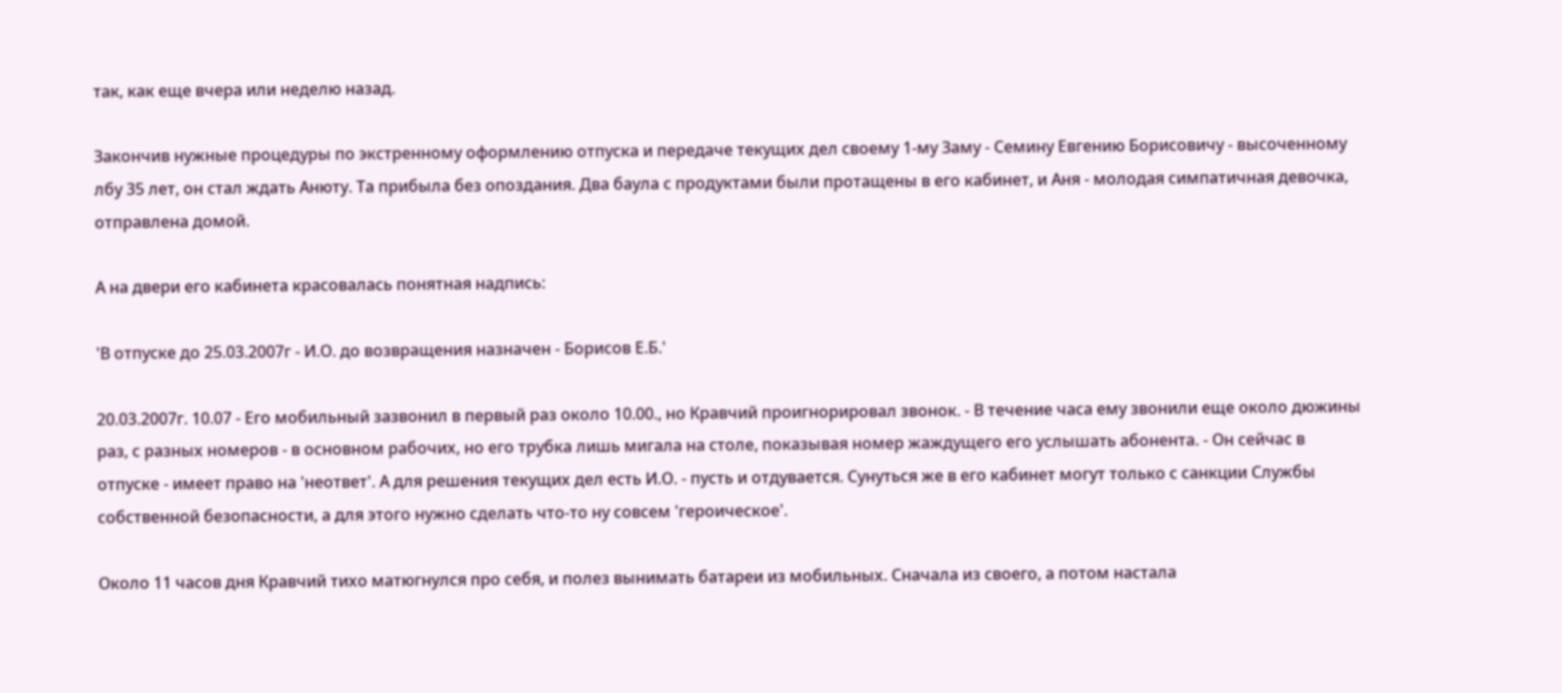так, как еще вчера или неделю назад.

Закончив нужные процедуры по экстренному оформлению отпуска и передаче текущих дел своему 1-му Заму - Семину Евгению Борисовичу - высоченному лбу 35 лет, он стал ждать Анюту. Та прибыла без опоздания. Два баула с продуктами были протащены в его кабинет, и Аня - молодая симпатичная девочка, отправлена домой.

А на двери его кабинета красовалась понятная надпись:

'В отпуске до 25.03.2007г - И.О. до возвращения назначен - Борисов Е.Б.'

20.03.2007г. 10.07 - Его мобильный зазвонил в первый раз около 10.00., но Кравчий проигнорировал звонок. - В течение часа ему звонили еще около дюжины раз, с разных номеров - в основном рабочих, но его трубка лишь мигала на столе, показывая номер жаждущего его услышать абонента. - Он сейчас в отпуске - имеет право на 'неответ'. А для решения текущих дел есть И.О. - пусть и отдувается. Сунуться же в его кабинет могут только с санкции Службы собственной безопасности, а для этого нужно сделать что-то ну совсем 'героическое'.

Около 11 часов дня Кравчий тихо матюгнулся про себя, и полез вынимать батареи из мобильных. Сначала из своего, а потом настала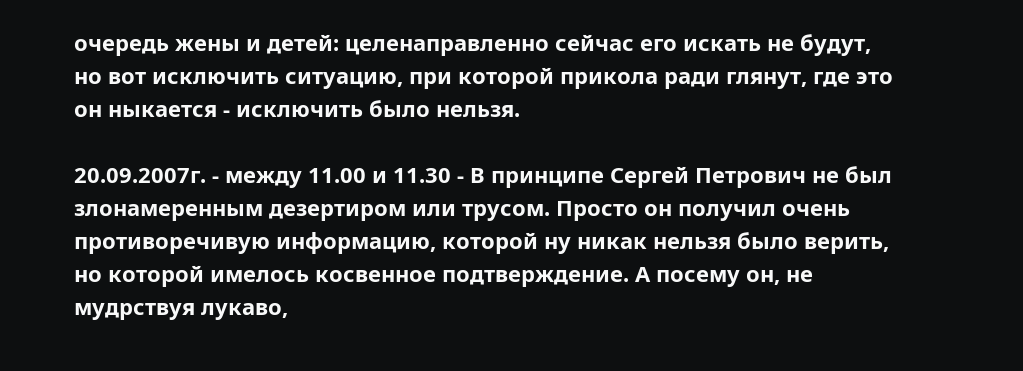очередь жены и детей: целенаправленно сейчас его искать не будут, но вот исключить ситуацию, при которой прикола ради глянут, где это он ныкается - исключить было нельзя.

20.09.2007г. - между 11.00 и 11.30 - В принципе Сергей Петрович не был злонамеренным дезертиром или трусом. Просто он получил очень противоречивую информацию, которой ну никак нельзя было верить, но которой имелось косвенное подтверждение. А посему он, не мудрствуя лукаво,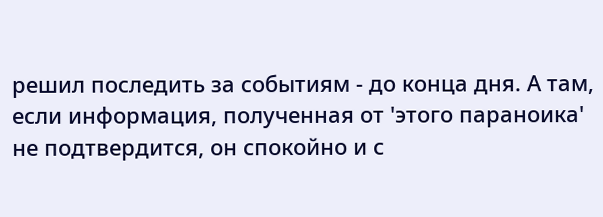решил последить за событиям - до конца дня. А там, если информация, полученная от 'этого параноика' не подтвердится, он спокойно и с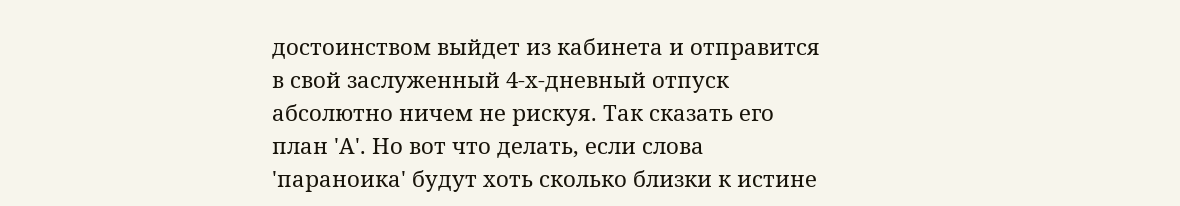достоинством выйдет из кабинета и отправится в свой заслуженный 4-х-дневный отпуск абсолютно ничем не рискуя. Так сказать его план 'А'. Но вот что делать, если слова 'параноика' будут хоть сколько близки к истине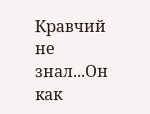Кравчий не знал...Он как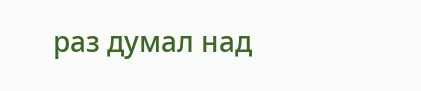раз думал над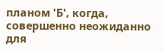планом 'Б', когда, совершенно неожиданно для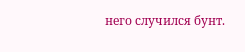него случился бунт.